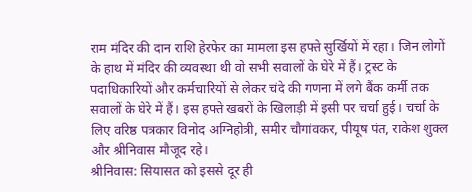राम मंदिर की दान राशि हेरफेर का मामला इस हफ्ते सुर्खियों में रहा। जिन लोगों के हाथ में मंदिर की व्यवस्था थी वो सभी सवालों के घेरे में हैं। ट्रस्ट के पदाधिकारियों और कर्मचारियों से लेकर चंदे की गणना में लगे बैंक कर्मी तक सवालों के घेरे में हैं। इस हफ्ते खबरों के खिलाड़ी में इसी पर चर्चा हुई। चर्चा के लिए वरिष्ठ पत्रकार विनोद अग्निहोत्री, समीर चौगांवकर, पीयूष पंत, राकेश शुक्ल और श्रीनिवास मौजूद रहे।
श्रीनिवास: सियासत को इससे दूर ही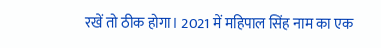रखें तो ठीक होगा। 2021 में महिपाल सिंह नाम का एक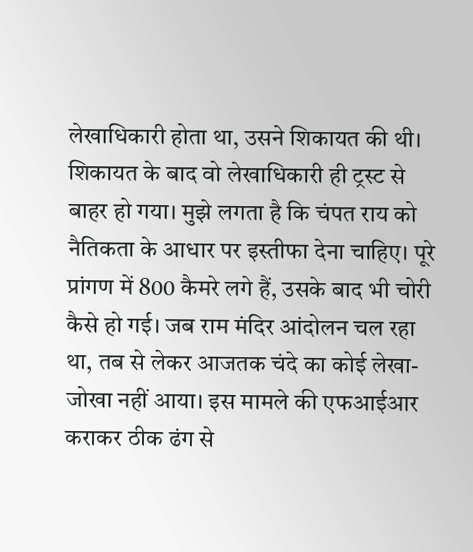लेखाधिकारी होता था, उसने शिकायत की थी। शिकायत के बाद वो लेखाधिकारी ही ट्रस्ट से बाहर हो गया। मुझे लगता है कि चंपत राय को नैतिकता के आधार पर इस्तीफा देना चाहिए। पूरे प्रांगण में 800 कैमरे लगे हैं, उसके बाद भी चोरी कैसे हो गई। जब राम मंदिर आंदोलन चल रहा था, तब से लेकर आजतक चंदे का कोई लेखा-जोखा नहीं आया। इस मामले की एफआईआर कराकर ठीक ढंग से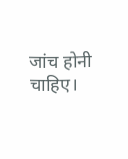जांच होनी चाहिए।